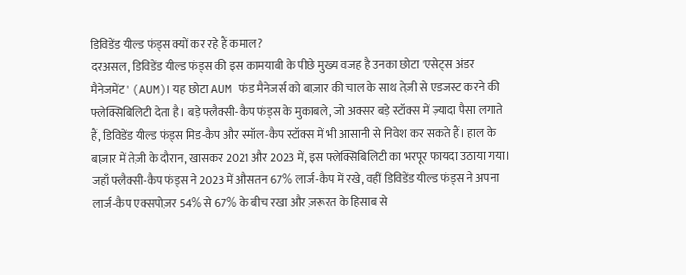डिविडेंड यील्ड फंड्स क्यों कर रहे हैं कमाल?
दरअसल, डिविडेंड यील्ड फंड्स की इस कामयाबी के पीछे मुख्य वजह है उनका छोटा 'एसेट्स अंडर मैनेजमेंट' (AUM)। यह छोटा AUM फंड मैनेजर्स को बाज़ार की चाल के साथ तेज़ी से एडजस्ट करने की फ्लेक्सिबिलिटी देता है। बड़े फ्लैक्सी-कैप फंड्स के मुकाबले, जो अक्सर बड़े स्टॉक्स में ज़्यादा पैसा लगाते हैं, डिविडेंड यील्ड फंड्स मिड-कैप और स्मॉल-कैप स्टॉक्स में भी आसानी से निवेश कर सकते हैं। हाल के बाज़ार में तेज़ी के दौरान, खासकर 2021 और 2023 में, इस फ्लेक्सिबिलिटी का भरपूर फायदा उठाया गया। जहाँ फ्लैक्सी-कैप फंड्स ने 2023 में औसतन 67% लार्ज-कैप में रखे, वहीं डिविडेंड यील्ड फंड्स ने अपना लार्ज-कैप एक्सपोज़र 54% से 67% के बीच रखा और ज़रूरत के हिसाब से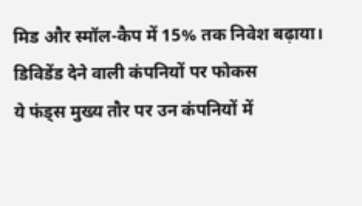मिड और स्मॉल-कैप में 15% तक निवेश बढ़ाया।
डिविडेंड देने वाली कंपनियों पर फोकस
ये फंड्स मुख्य तौर पर उन कंपनियों में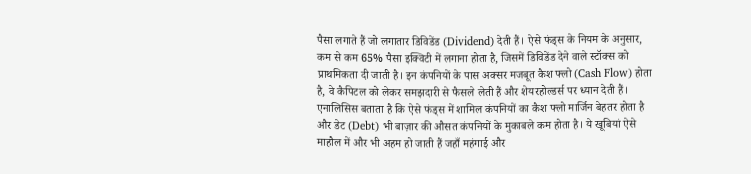पैसा लगाते हैं जो लगातार डिविडेंड (Dividend) देती हैं। ऐसे फंड्स के नियम के अनुसार, कम से कम 65% पैसा इक्विटी में लगाना होता है, जिसमें डिविडेंड देने वाले स्टॉक्स को प्राथमिकता दी जाती है। इन कंपनियों के पास अक्सर मजबूत कैश फ्लो (Cash Flow) होता है, वे कैपिटल को लेकर समझदारी से फैसले लेती हैं और शेयरहोल्डर्स पर ध्यान देती हैं। एनालिसिस बताता है कि ऐसे फंड्स में शामिल कंपनियों का कैश फ्लो मार्जिन बेहतर होता है और डेट (Debt) भी बाज़ार की औसत कंपनियों के मुकाबले कम होता है। ये खूबियां ऐसे माहौल में और भी अहम हो जाती हैं जहाँ महंगाई और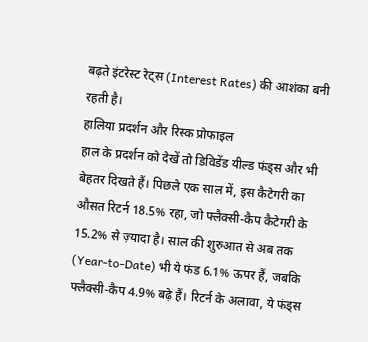बढ़ते इंटरेस्ट रेट्स (Interest Rates) की आशंका बनी रहती है।
हालिया प्रदर्शन और रिस्क प्रोफाइल
हाल के प्रदर्शन को देखें तो डिविडेंड यील्ड फंड्स और भी बेहतर दिखते हैं। पिछले एक साल में, इस कैटेगरी का औसत रिटर्न 18.5% रहा, जो फ्लैक्सी-कैप कैटेगरी के 15.2% से ज़्यादा है। साल की शुरुआत से अब तक (Year-to-Date) भी ये फंड 6.1% ऊपर हैं, जबकि फ्लैक्सी-कैप 4.9% बढ़े हैं। रिटर्न के अलावा, ये फंड्स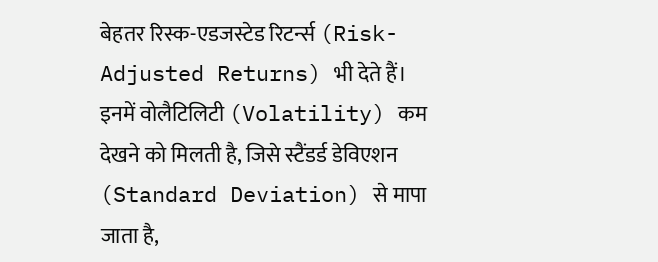बेहतर रिस्क-एडजस्टेड रिटर्न्स (Risk-Adjusted Returns) भी देते हैं। इनमें वोलैटिलिटी (Volatility) कम देखने को मिलती है, जिसे स्टैंडर्ड डेविएशन (Standard Deviation) से मापा जाता है,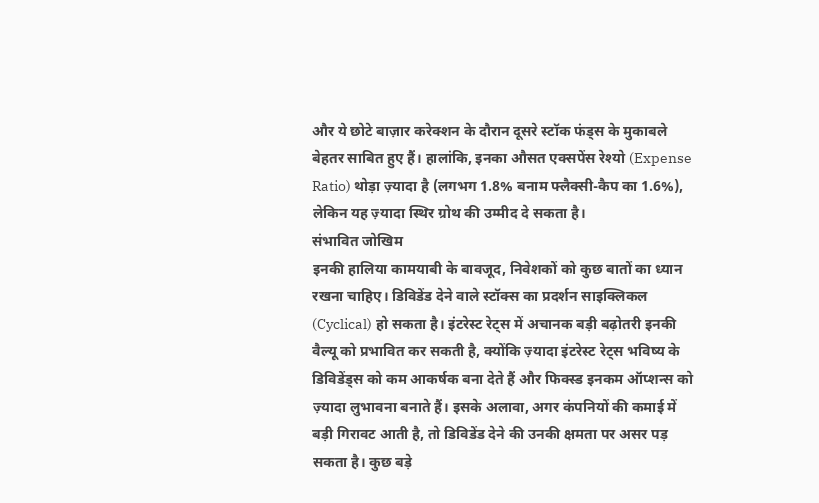और ये छोटे बाज़ार करेक्शन के दौरान दूसरे स्टॉक फंड्स के मुकाबले बेहतर साबित हुए हैं। हालांकि, इनका औसत एक्सपेंस रेश्यो (Expense Ratio) थोड़ा ज़्यादा है (लगभग 1.8% बनाम फ्लैक्सी-कैप का 1.6%), लेकिन यह ज़्यादा स्थिर ग्रोथ की उम्मीद दे सकता है।
संभावित जोखिम
इनकी हालिया कामयाबी के बावजूद, निवेशकों को कुछ बातों का ध्यान रखना चाहिए। डिविडेंड देने वाले स्टॉक्स का प्रदर्शन साइक्लिकल (Cyclical) हो सकता है। इंटरेस्ट रेट्स में अचानक बड़ी बढ़ोतरी इनकी वैल्यू को प्रभावित कर सकती है, क्योंकि ज़्यादा इंटरेस्ट रेट्स भविष्य के डिविडेंड्स को कम आकर्षक बना देते हैं और फिक्स्ड इनकम ऑप्शन्स को ज़्यादा लुभावना बनाते हैं। इसके अलावा, अगर कंपनियों की कमाई में बड़ी गिरावट आती है, तो डिविडेंड देने की उनकी क्षमता पर असर पड़ सकता है। कुछ बड़े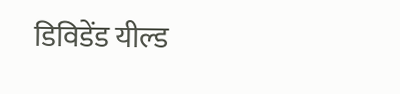डिविडेंड यील्ड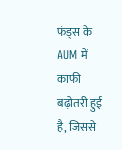फंड्स के AUM में काफी बढ़ोतरी हुई है, जिससे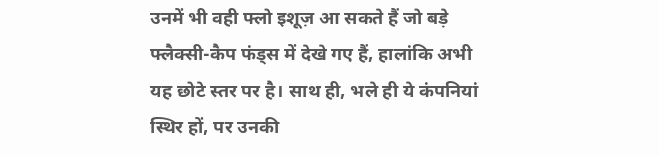उनमें भी वही फ्लो इशूज़ आ सकते हैं जो बड़े फ्लैक्सी-कैप फंड्स में देखे गए हैं, हालांकि अभी यह छोटे स्तर पर है। साथ ही, भले ही ये कंपनियां स्थिर हों, पर उनकी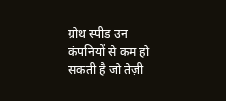ग्रोथ स्पीड उन कंपनियों से कम हो सकती है जो तेज़ी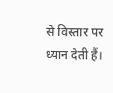से विस्तार पर ध्यान देती हैं।